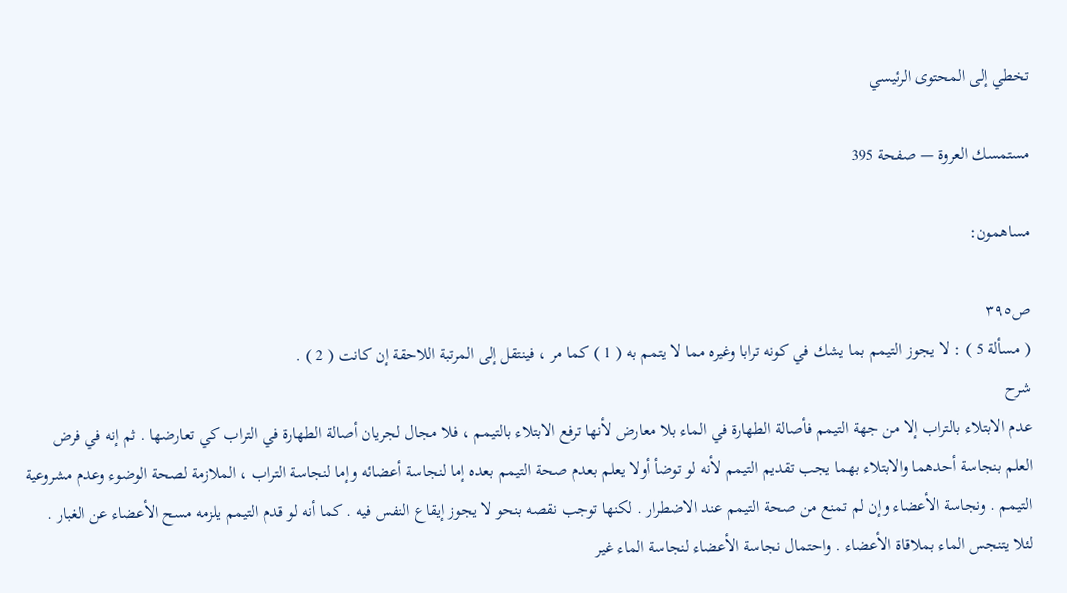تخطي إلى المحتوى الرئيسي

مستمسك العروة — صفحة 395

مساهمون:

ص٣٩٥
( مسألة 5 ) : لا يجوز التيمم بما يشك في كونه ترابا وغيره مما لا يتمم به ( 1 ) كما مر ، فينتقل إلى المرتبة اللاحقة إن كانت ( 2 ) .
شرح
عدم الابتلاء بالتراب إلا من جهة التيمم فأصالة الطهارة في الماء بلا معارض لأنها ترفع الابتلاء بالتيمم ، فلا مجال لجريان أصالة الطهارة في التراب كي تعارضها . ثم إنه في فرض العلم بنجاسة أحدهما والابتلاء بهما يجب تقديم التيمم لأنه لو توضأ أولا يعلم بعدم صحة التيمم بعده إما لنجاسة أعضائه وإما لنجاسة التراب ، الملازمة لصحة الوضوء وعدم مشروعية التيمم . ونجاسة الأعضاء وإن لم تمنع من صحة التيمم عند الاضطرار . لكنها توجب نقصه بنحو لا يجوز إيقاع النفس فيه . كما أنه لو قدم التيمم يلزمه مسح الأعضاء عن الغبار . لئلا يتنجس الماء بملاقاة الأعضاء . واحتمال نجاسة الأعضاء لنجاسة الماء غير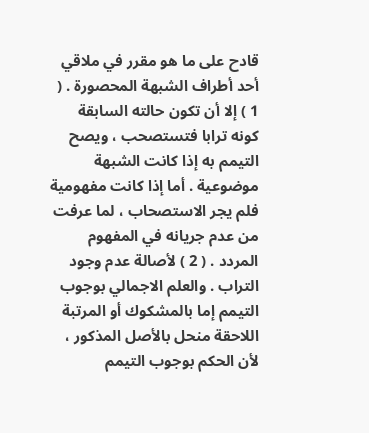قادح على ما هو مقرر في ملاقي أحد أطراف الشبهة المحصورة . ( 1 ) إلا أن تكون حالته السابقة كونه ترابا فتستصحب ، ويصح التيمم به إذا كانت الشبهة موضوعية . أما إذا كانت مفهومية فلم يجر الاستصحاب ، لما عرفت من عدم جريانه في المفهوم المردد . ( 2 ) لأصالة عدم وجود التراب . والعلم الاجمالي بوجوب التيمم إما بالمشكوك أو المرتبة اللاحقة منحل بالأصل المذكور ، لأن الحكم بوجوب التيمم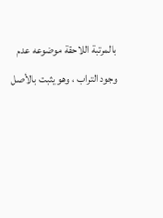بالمرتبة اللاحقة موضوعه عدم وجود التراب ، وهو يثبت بالأصل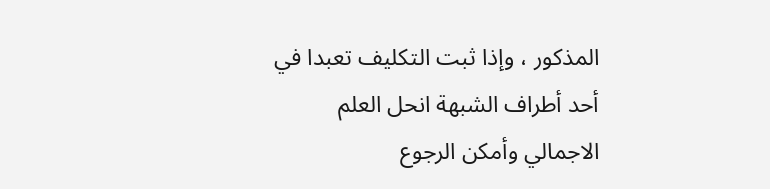المذكور ، وإذا ثبت التكليف تعبدا في أحد أطراف الشبهة انحل العلم الاجمالي وأمكن الرجوع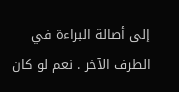إلى أصالة البراءة في الطرف الآخر . نعم لو كان